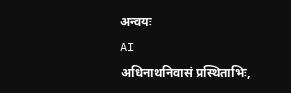अन्वयः
AI
अधिनाथनिवासं प्रस्थिताभिः,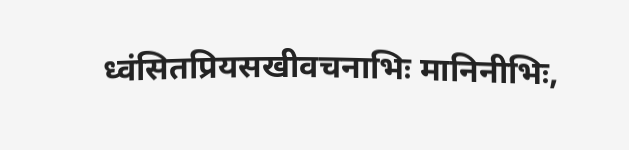ध्वंसितप्रियसखीवचनाभिः मानिनीभिः,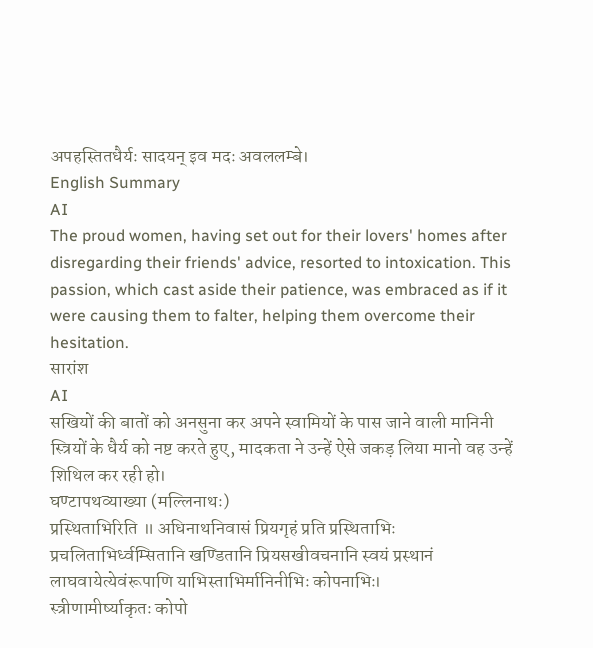अपहस्तितधैर्यः सादयन् इव मदः अवललम्बे।
English Summary
AI
The proud women, having set out for their lovers' homes after disregarding their friends' advice, resorted to intoxication. This passion, which cast aside their patience, was embraced as if it were causing them to falter, helping them overcome their hesitation.
सारांश
AI
सखियों की बातों को अनसुना कर अपने स्वामियों के पास जाने वाली मानिनी स्त्रियों के धैर्य को नष्ट करते हुए, मादकता ने उन्हें ऐसे जकड़ लिया मानो वह उन्हें शिथिल कर रही हो।
घण्टापथव्याख्या (मल्लिनाथः)
प्रस्थिताभिरिति ॥ अधिनाथनिवासं प्रियगृहं प्रति प्रस्थिताभिः प्रचलिताभिर्ध्वम्सितानि खण्डितानि प्रियसखीवचनानि स्वयं प्रस्थानं लाघवायेत्येवंरूपाणि याभिस्ताभिर्मानिनीभिः कोपनाभिः।
स्त्रीणामीर्ष्याकृतः कोपो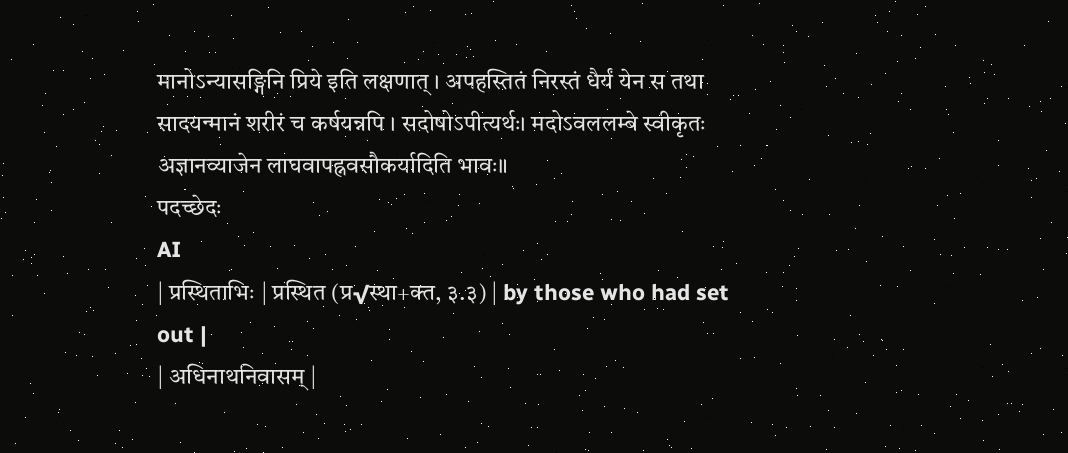मानोऽन्यासङ्गिनि प्रिये इति लक्षणात् । अपहस्तितं निरस्तं धैर्यं येन स तथा सादयन्मानं शरीरं च कर्षयन्नपि । सदोषोऽपीत्यर्थः। मदोऽवललम्बे स्वीकृतः अज्ञानव्याजेन लाघवापह्नवसौकर्यादिति भावः॥
पदच्छेदः
AI
| प्रस्थिताभिः | प्रस्थित (प्र√स्था+क्त, ३.३) | by those who had set out |
| अधिनाथनिवासम् |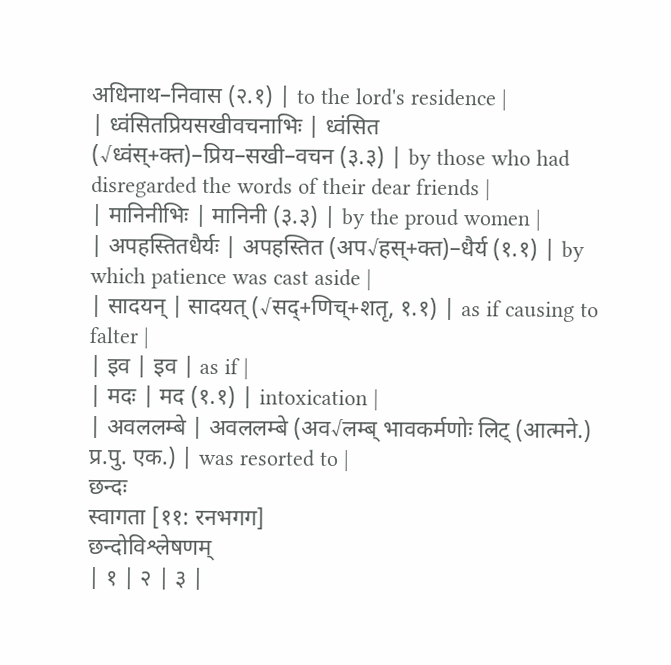अधिनाथ–निवास (२.१) | to the lord's residence |
| ध्वंसितप्रियसखीवचनाभिः | ध्वंसित (√ध्वंस्+क्त)–प्रिय–सखी–वचन (३.३) | by those who had disregarded the words of their dear friends |
| मानिनीभिः | मानिनी (३.३) | by the proud women |
| अपहस्तितधैर्यः | अपहस्तित (अप√हस्+क्त)–धैर्य (१.१) | by which patience was cast aside |
| सादयन् | सादयत् (√सद्+णिच्+शतृ, १.१) | as if causing to falter |
| इव | इव | as if |
| मदः | मद (१.१) | intoxication |
| अवललम्बे | अवललम्बे (अव√लम्ब् भावकर्मणोः लिट् (आत्मने.) प्र.पु. एक.) | was resorted to |
छन्दः
स्वागता [११: रनभगग]
छन्दोविश्लेषणम्
| १ | २ | ३ |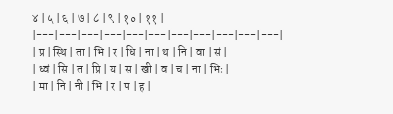४ | ५ | ६ | ७ | ८ | ९ | १० | ११ |
|---|---|---|---|---|---|---|---|---|---|---|
| प्र | स्थि | ता | भि | र | धि | ना | थ | नि | वा | सं |
| ध्वं | सि | त | प्रि | य | स | खी | व | च | ना | भिः |
| मा | नि | नी | भि | र | प | ह |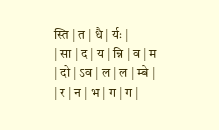स्ति | त | धै | र्यः |
| सा | द | य | न्नि | व | म | दो | ऽव | ल | ल | म्बे |
| र | न | भ | ग | ग |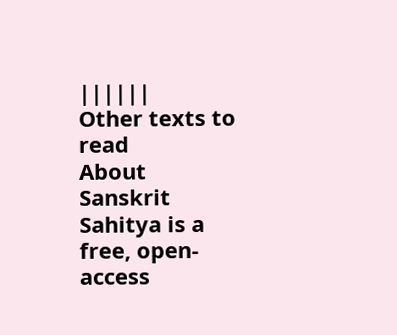||||||
Other texts to read
About
Sanskrit Sahitya is a free, open-access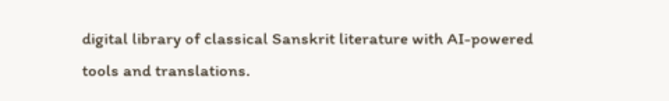digital library of classical Sanskrit literature with AI-powered tools and translations.